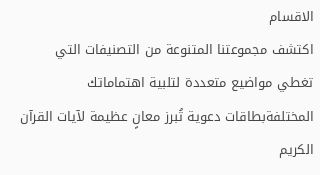الاقسام
اكتشف مجموعتنا المتنوعة من التصنيفات التي تغطي مواضيع متعددة لتلبية اهتماماتك المختلفةبطاقات دعوية تُبرز معانٍ عظيمة لآيات القرآن الكريم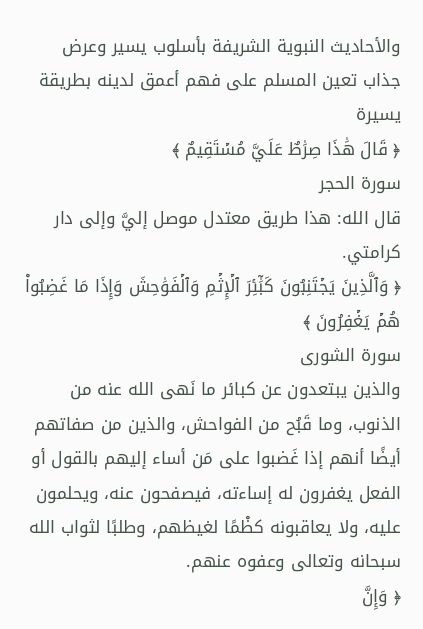والأحاديث النبوية الشريفة بأسلوب يسير وعرض جذاب تعين المسلم على فهم أعمق لدينه بطريقة يسيرة
﴿ قَالَ هَٰذَا صِرَٰطٌ عَلَيَّ مُسۡتَقِيمٌ ﴾
سورة الحجر
قال الله: هذا طريق معتدل موصل إليَّ وإلى دار كرامتي.
﴿ وَٱلَّذِينَ يَجۡتَنِبُونَ كَبَٰٓئِرَ ٱلۡإِثۡمِ وَٱلۡفَوَٰحِشَ وَإِذَا مَا غَضِبُواْ هُمۡ يَغۡفِرُونَ ﴾
سورة الشورى
والذين يبتعدون عن كبائر ما نَهى الله عنه من الذنوب، وما قَبُح من الفواحش، والذين من صفاتهم أيضًا أنهم إذا غَضبوا على مَن أساء إليهم بالقول أو الفعل يغفرون له إساءته، فيصفحون عنه، ويحلمون عليه، ولا يعاقبونه كظْمًا لغيظهم، وطلبًا لثواب الله سبحانه وتعالى وعفوه عنهم.
﴿ وَإِنَّ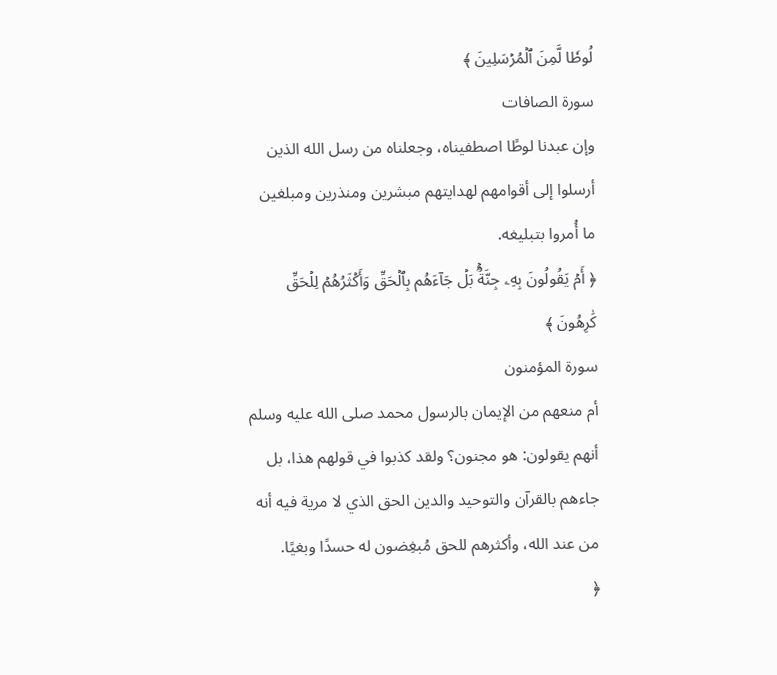لُوطٗا لَّمِنَ ٱلۡمُرۡسَلِينَ ﴾
سورة الصافات
وإن عبدنا لوطًا اصطفيناه، وجعلناه من رسل الله الذين أرسلوا إلى أقوامهم لهدايتهم مبشرين ومنذرين ومبلغين ما أُمروا بتبليغه.
﴿ أَمۡ يَقُولُونَ بِهِۦ جِنَّةُۢۚ بَلۡ جَآءَهُم بِٱلۡحَقِّ وَأَكۡثَرُهُمۡ لِلۡحَقِّ كَٰرِهُونَ ﴾
سورة المؤمنون
أم منعهم من الإيمان بالرسول محمد صلى الله عليه وسلم أنهم يقولون: هو مجنون؟ ولقد كذبوا في قولهم هذا، بل جاءهم بالقرآن والتوحيد والدين الحق الذي لا مرية فيه أنه من عند الله، وأكثرهم للحق مُبغِضون له حسدًا وبغيًا.
﴿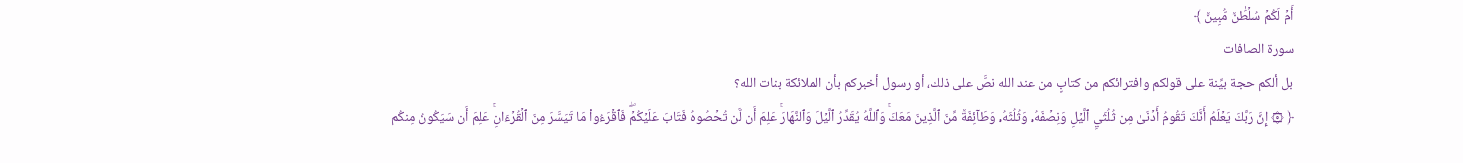أَمۡ لَكُمۡ سُلۡطَٰنٞ مُّبِينٞ ﴾
سورة الصافات
بل ألكم حجة بيِّنة على قولكم وافترائكم من كتابٍ من عند الله نصَّ على ذلك، أو رسول أخبركم بأن الملائكة بنات الله؟
﴿ ۞ إِنَّ رَبَّكَ يَعۡلَمُ أَنَّكَ تَقُومُ أَدۡنَىٰ مِن ثُلُثَيِ ٱلَّيۡلِ وَنِصۡفَهُۥ وَثُلُثَهُۥ وَطَآئِفَةٞ مِّنَ ٱلَّذِينَ مَعَكَۚ وَٱللَّهُ يُقَدِّرُ ٱلَّيۡلَ وَٱلنَّهَارَۚ عَلِمَ أَن لَّن تُحۡصُوهُ فَتَابَ عَلَيۡكُمۡۖ فَٱقۡرَءُواْ مَا تَيَسَّرَ مِنَ ٱلۡقُرۡءَانِۚ عَلِمَ أَن سَيَكُونُ مِنكُم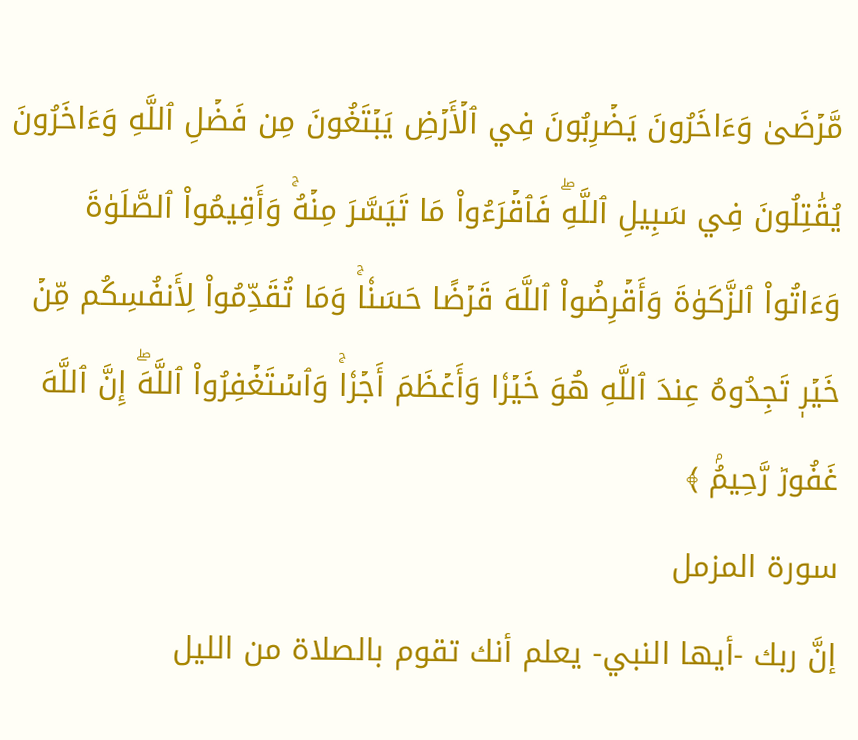مَّرۡضَىٰ وَءَاخَرُونَ يَضۡرِبُونَ فِي ٱلۡأَرۡضِ يَبۡتَغُونَ مِن فَضۡلِ ٱللَّهِ وَءَاخَرُونَ يُقَٰتِلُونَ فِي سَبِيلِ ٱللَّهِۖ فَٱقۡرَءُواْ مَا تَيَسَّرَ مِنۡهُۚ وَأَقِيمُواْ ٱلصَّلَوٰةَ وَءَاتُواْ ٱلزَّكَوٰةَ وَأَقۡرِضُواْ ٱللَّهَ قَرۡضًا حَسَنٗاۚ وَمَا تُقَدِّمُواْ لِأَنفُسِكُم مِّنۡ خَيۡرٖ تَجِدُوهُ عِندَ ٱللَّهِ هُوَ خَيۡرٗا وَأَعۡظَمَ أَجۡرٗاۚ وَٱسۡتَغۡفِرُواْ ٱللَّهَۖ إِنَّ ٱللَّهَ غَفُورٞ رَّحِيمُۢ ﴾
سورة المزمل
إنَّ ربك -أيها النبي- يعلم أنك تقوم بالصلاة من الليل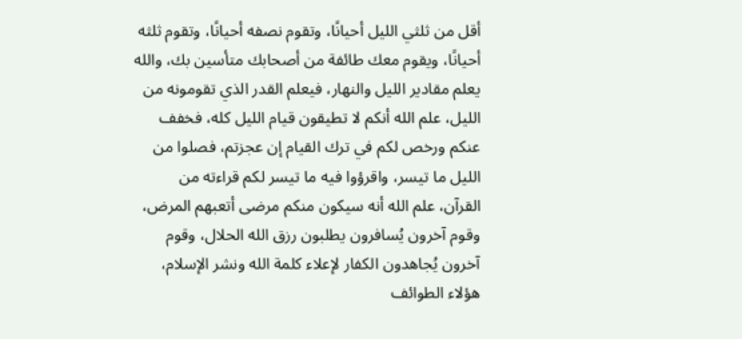أقل من ثلثي الليل أحيانًا، وتقوم نصفه أحيانًا، وتقوم ثلثه أحيانًا، ويقوم معك طائفة من أصحابك متأسين بك، والله يعلم مقادير الليل والنهار، فيعلم القدر الذي تقومونه من الليل، علم الله أنكم لا تطيقون قيام الليل كله، فخفف عنكم ورخص لكم في ترك القيام إن عجزتم، فصلوا من الليل ما تيسر، واقرؤوا فيه ما تيسر لكم قراءته من القرآن، علم الله أنه سيكون منكم مرضى أتعبهم المرض، وقوم آخرون يُسافرون يطلبون رزق الله الحلال، وقوم آخرون يُجاهدون الكفار لإعلاء كلمة الله ونشر الإسلام، هؤلاء الطوائف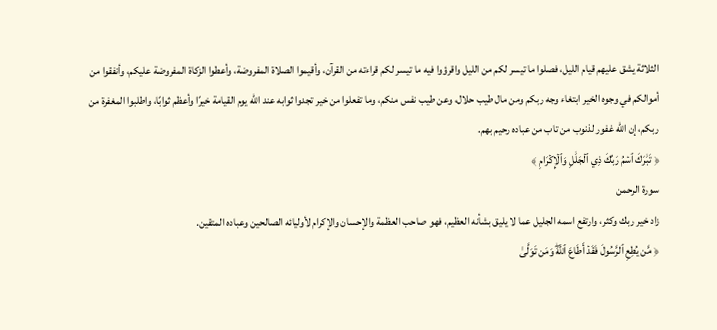الثلاثة يشق عليهم قيام الليل، فصلوا ما تيسر لكم من الليل واقرؤوا فيه ما تيسر لكم قراءته من القرآن، وأقيموا الصلاة المفروضة، وأعطوا الزكاة المفروضة عليكم، وأنفقوا من أموالكم في وجوه الخير ابتغاء وجه ربكم ومن مال طيب حلال، وعن طيب نفس منكم، وما تفعلوا من خير تجدوا ثوابه عند الله يوم القيامة خيرًا وأعظم ثوابًا، واطلبوا المغفرة من ربكم، إن الله غفور لذنوب من تاب من عباده رحيم بهم.
﴿ تَبَٰرَكَ ٱسۡمُ رَبِّكَ ذِي ٱلۡجَلَٰلِ وَٱلۡإِكۡرَامِ ﴾
سورة الرحمن
زاد خير ربك وكثر، وارتفع اسمه الجليل عما لا يليق بشأنه العظيم، فهو صاحب العظمة والإحسان والإكرام لأوليائه الصالحين وعباده المتقين.
﴿ مَّن يُطِعِ ٱلرَّسُولَ فَقَدۡ أَطَاعَ ٱللَّهَۖ وَمَن تَوَلَّىٰ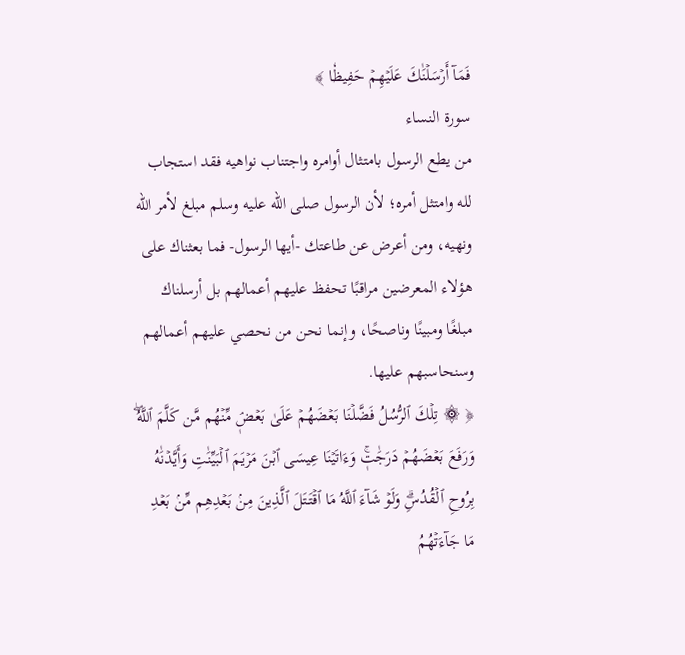فَمَآ أَرۡسَلۡنَٰكَ عَلَيۡهِمۡ حَفِيظٗا ﴾
سورة النساء
من يطع الرسول بامتثال أوامره واجتناب نواهيه فقد استجاب لله وامتثل أمره؛ لأن الرسول صلى الله عليه وسلم مبلغ لأمر الله ونهيه، ومن أعرض عن طاعتك -أيها الرسول- فما بعثناك على هؤلاء المعرضين مراقبًا تحفظ عليهم أعمالهم بل أرسلناك مبلغًا ومبينًا وناصحًا، وإنما نحن من نحصي عليهم أعمالهم وسنحاسبهم عليها.
﴿ ۞ تِلۡكَ ٱلرُّسُلُ فَضَّلۡنَا بَعۡضَهُمۡ عَلَىٰ بَعۡضٖۘ مِّنۡهُم مَّن كَلَّمَ ٱللَّهُۖ وَرَفَعَ بَعۡضَهُمۡ دَرَجَٰتٖۚ وَءَاتَيۡنَا عِيسَى ٱبۡنَ مَرۡيَمَ ٱلۡبَيِّنَٰتِ وَأَيَّدۡنَٰهُ بِرُوحِ ٱلۡقُدُسِۗ وَلَوۡ شَآءَ ٱللَّهُ مَا ٱقۡتَتَلَ ٱلَّذِينَ مِنۢ بَعۡدِهِم مِّنۢ بَعۡدِ مَا جَآءَتۡهُمُ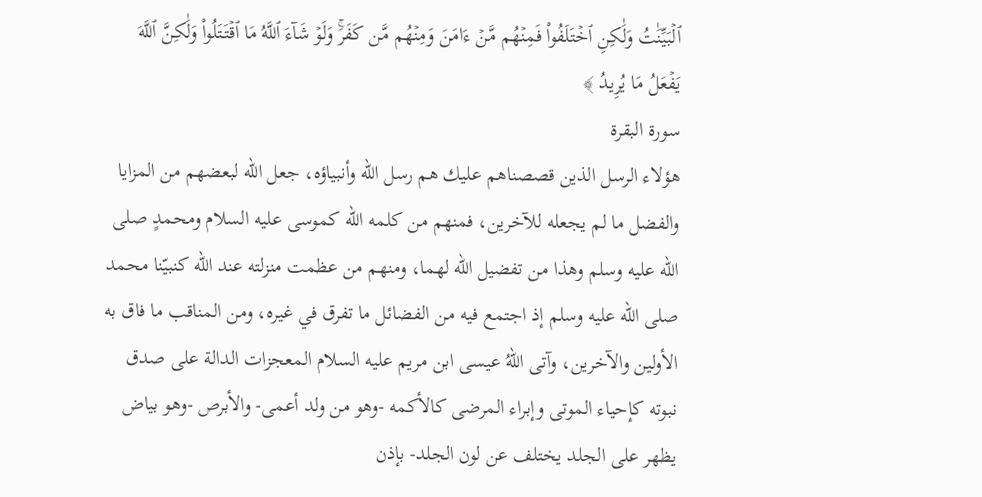ٱلۡبَيِّنَٰتُ وَلَٰكِنِ ٱخۡتَلَفُواْ فَمِنۡهُم مَّنۡ ءَامَنَ وَمِنۡهُم مَّن كَفَرَۚ وَلَوۡ شَآءَ ٱللَّهُ مَا ٱقۡتَتَلُواْ وَلَٰكِنَّ ٱللَّهَ يَفۡعَلُ مَا يُرِيدُ ﴾
سورة البقرة
هؤلاء الرسل الذين قصصناهم عليك هم رسل الله وأنبياؤه، جعل الله لبعضهم من المزايا والفضل ما لم يجعله للآخرين، فمنهم من كلمه الله كموسى عليه السلام ومحمدٍ صلى الله عليه وسلم وهذا من تفضيل الله لهما، ومنهم من عظمت منزلته عند الله كنبيّنا محمد صلى الله عليه وسلم إذ اجتمع فيه من الفضائل ما تفرق في غيره، ومن المناقب ما فاق به الأولين والآخرين، وآتى اللهُ عيسى ابن مريم عليه السلام المعجزات الدالة على صدق نبوته كإحياء الموتى وإبراء المرضى كالأكمه -وهو من ولد أعمى- والأبرص -وهو بياض يظهر على الجلد يختلف عن لون الجلد- بإذن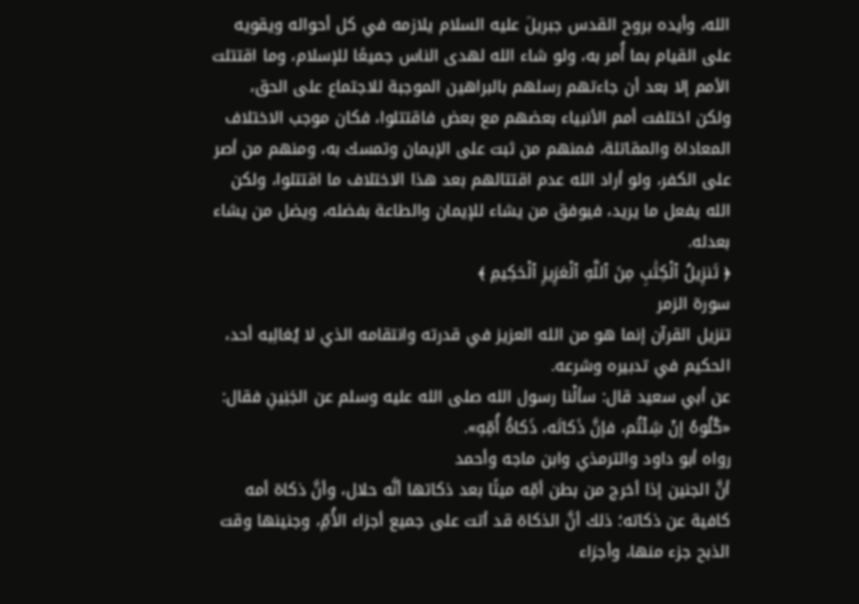الله، وأيده بروح القدس جبريلَ عليه السلام يلازمه في كل أحواله ويقويه على القيام بما أُمر به، ولو شاء الله لهدى الناس جميعًا للإسلام، وما اقتتلت الأمم إلا بعد أن جاءتهم رسلهم بالبراهين الموجبة للاجتماع على الحق، ولكن اختلفت أمم الأنبياء بعضهم مع بعض فاقتتلوا، فكان موجب الاختلاف المعاداة والمقاتلة، فمنهم من ثبت على الإيمان وتمسك به، ومنهم من أصر على الكفر، ولو أراد الله عدم اقتتالهم بعد هذا الاختلاف ما اقتتلوا، ولكن الله يفعل ما يريد، فيوفق من يشاء للإيمان والطاعة بفضله، ويضل من يشاء بعدله.
﴿ تَنزِيلُ ٱلۡكِتَٰبِ مِنَ ٱللَّهِ ٱلۡعَزِيزِ ٱلۡحَكِيمِ ﴾
سورة الزمر
تنزيل القرآن إنما هو من الله العزيز في قدرته وانتقامه الذي لا يُغالِبه أحد، الحكيم في تدبيره وشرعه.
عن أبي سعيد قال: سألْنا رسول الله صلى الله عليه وسلم عن الجَنِينِ فقال: «كُلُوهُ إنْ شِئْتُم، فإنَّ ذَكاتَه، ذَكاةُ أُمِّهِ».
رواه أبو داود والترمذي وابن ماجه وأحمد
أنَّ الجنين إذا أخرج من بطن أمِّه ميتًا بعد ذكاتها أنَّه حلال، وأنَّ ذكاة أمه كافية عن ذكاته؛ ذلك أنَّ الذكاة قد أتت على جميع أجزاء الأُمِّ، وجنينها وقت الذبح جزء منها، وأجزاء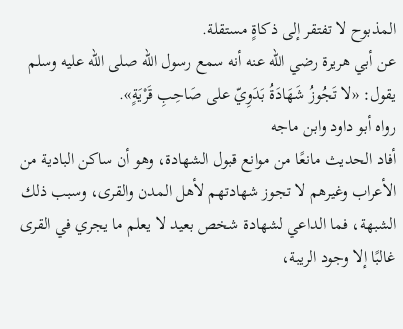المذبوح لا تفتقر إلى ذكاةٍ مستقلة.
عن أبي هريرة رضي الله عنه أنه سمع رسول الله صلى الله عليه وسلم يقول: «لا تَجُوزُ شَهَادَةُ بَدَوِيّ على صَاحِبِ قَرْيَةٍ».
رواه أبو داود وابن ماجه
أفاد الحديث مانعًا من موانع قبول الشهادة، وهو أن ساكن البادية من الأعراب وغيرهم لا تجوز شهادتهم لأهل المدن والقرى، وسبب ذلك الشبهة، فما الداعي لشهادة شخص بعيد لا يعلم ما يجري في القرى غالبًا إلا وجود الريبة،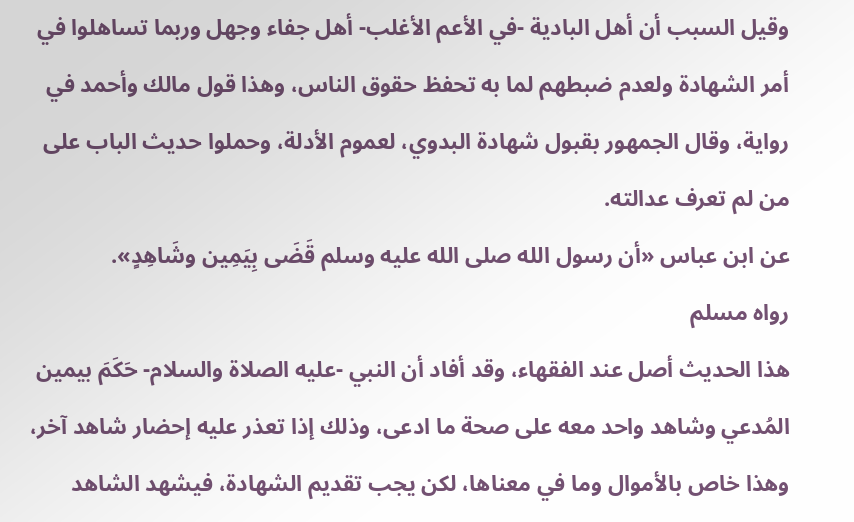وقيل السبب أن أهل البادية -في الأعم الأغلب- أهل جفاء وجهل وربما تساهلوا في أمر الشهادة ولعدم ضبطهم لما به تحفظ حقوق الناس، وهذا قول مالك وأحمد في رواية، وقال الجمهور بقبول شهادة البدوي، لعموم الأدلة، وحملوا حديث الباب على من لم تعرف عدالته.
عن ابن عباس «أن رسول الله صلى الله عليه وسلم قَضَى بِيَمِين وشَاهِدٍ».
رواه مسلم
هذا الحديث أصل عند الفقهاء، وقد أفاد أن النبي -عليه الصلاة والسلام- حَكَمَ بيمين المُدعي وشاهد واحد معه على صحة ما ادعى، وذلك إذا تعذر عليه إحضار شاهد آخر، وهذا خاص بالأموال وما في معناها، لكن يجب تقديم الشهادة، فيشهد الشاهد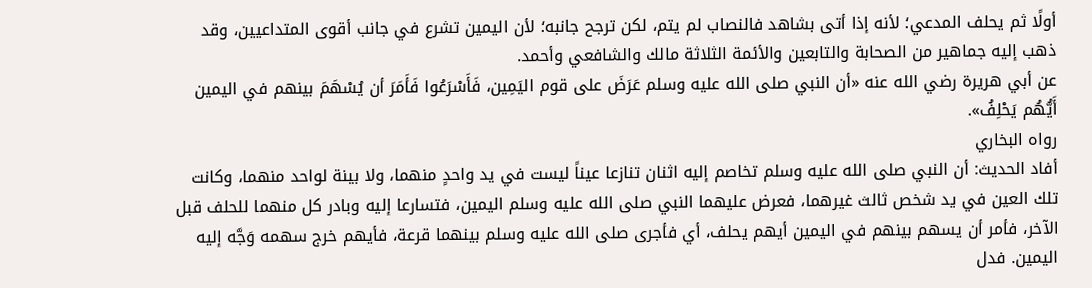أولًا ثم يحلف المدعي؛ لأنه إذا أتى بشاهد فالنصاب لم يتم، لكن ترجح جانبه؛ لأن اليمين تشرع في جانب أقوى المتداعيين، وقد ذهب إليه جماهير من الصحابة والتابعين والأئمة الثلاثة مالك والشافعي وأحمد.
عن أبي هريرة رضي الله عنه «أن النبي صلى الله عليه وسلم عَرَضَ على قوم اليَمِين، فَأَسْرَعُوا فَأَمَرَ أن يُسْهَمَ بينهم في اليمين أَيُّهُم يَحْلِفُ».
رواه البخاري
أفاد الحديث: أن النبي صلى الله عليه وسلم تخاصم إليه اثنان تنازعا عيناً ليست في يد واحدٍ منهما، ولا بينة لواحد منهما، وكانت تلك العين في يد شخص ثالث غيرهما، فعرض عليهما النبي صلى الله عليه وسلم اليمين، فتسارعا إليه وبادر كل منهما للحلف قبل الآخر، فأمر أن يسهم بينهم في اليمين أيهم يحلف، أي فأجرى صلى الله عليه وسلم بينهما قرعة، فأيهم خرج سهمه وَجَّه إليه اليمين. فدل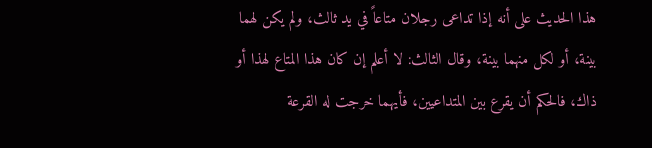هذا الحديث على أنه إذا تداعى رجلان متاعاً في يد ثالث، ولم يكن لهما بينة، أو لكل منهما بينة، وقال الثالث: لا أعلم إن كان هذا المتاع لهذا أو ذاك، فالحكم أن يقرع بين المتداعيين، فأيهما خرجت له القرعة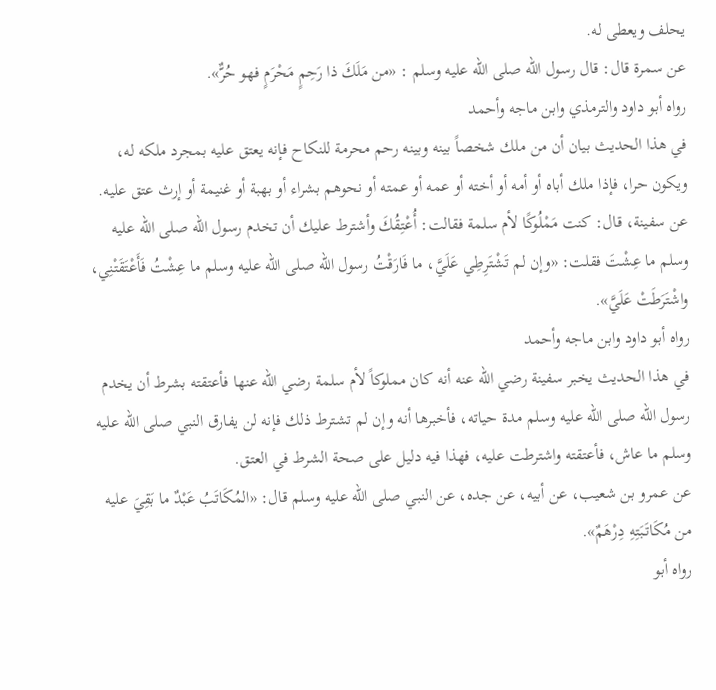يحلف ويعطى له.
عن سمرة قال: قال رسول الله صلى الله عليه وسلم : «من مَلَكَ ذا رَحِمٍ مَحْرَمٍ فهو حُرٌّ».
رواه أبو داود والترمذي وابن ماجه وأحمد
في هذا الحديث بيان أن من ملك شخصاً بينه وبينه رحم محرمة للنكاح فإنه يعتق عليه بمجرد ملكه له، ويكون حرا، فإذا ملك أباه أو أمه أو أخته أو عمه أو عمته أو نحوهم بشراء أو بهبة أو غنيمة أو إرث عتق عليه.
عن سفينة، قال: كنت مَمْلُوكًا لأم سلمة فقالت: أُعْتِقُكَ وأشترط عليك أن تخدم رسول الله صلى الله عليه وسلم ما عِشْتَ فقلت: «وإن لم تَشْتَرِطِي عَلَيَّ، ما فَارَقْتُ رسول الله صلى الله عليه وسلم ما عِشْتُ فَأَعْتَقَتْنِي، واشْتَرَطَتْ عَلَيَّ».
رواه أبو داود وابن ماجه وأحمد
في هذا الحديث يخبر سفينة رضي الله عنه أنه كان مملوكاً لأم سلمة رضي الله عنها فأعتقته بشرط أن يخدم رسول الله صلى الله عليه وسلم مدة حياته، فأخبرها أنه وإن لم تشترط ذلك فإنه لن يفارق النبي صلى الله عليه وسلم ما عاش، فأعتقته واشترطت عليه، فهذا فيه دليل على صحة الشرط في العتق.
عن عمرو بن شعيب، عن أبيه، عن جده، عن النبي صلى الله عليه وسلم قال: «المُكَاتَبُ عَبْدٌ ما بَقِيَ عليه من مُكَاتَبَتِهِ دِرْهَمٌ».
رواه أبو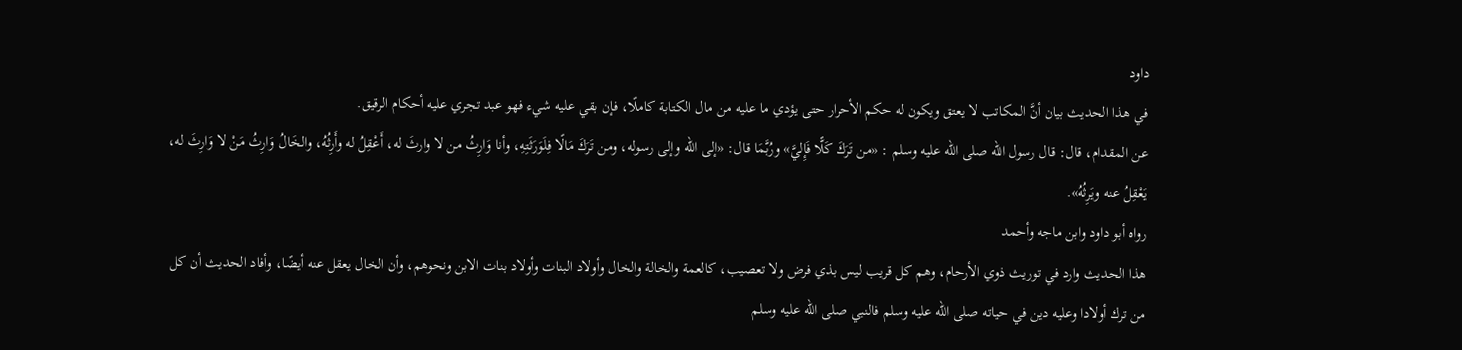داود
في هذا الحديث بيان أنَّ المكاتب لا يعتق ويكون له حكم الأحرار حتى يؤدي ما عليه من مال الكتابة كاملًا، فإن بقي عليه شيء فهو عبد تجري عليه أحكام الرقيق.
عن المقدام، قال: قال رسول الله صلى الله عليه وسلم : «من تَرَكَ كَلًّا فَإِليَّ» ورُبَّمَا قال: «إلى الله وإلى رسوله، ومن تَرَكَ مَالًا فِلَوَرَثَتِهِ، وأنا وَارِثُ من لا وارثَ له، أَعْقِلُ له وأَرِثُهُ، والخَالُ وَارِثُ مَنْ لا وَارِثَ له، يَعْقِلُ عنه ويَرِثُهُ».
رواه أبو داود وابن ماجه وأحمد
هذا الحديث وارد في توريث ذوي الأرحام، وهم كل قريب ليس بذي فرض ولا تعصيب، كالعمة والخالة والخال وأولاد البنات وأولاد بنات الابن ونحوهم، وأن الخال يعقل عنه أيضًا، وأفاد الحديث أن كل من ترك أولادا وعليه دين في حياته صلى الله عليه وسلم فالنبي صلى الله عليه وسلم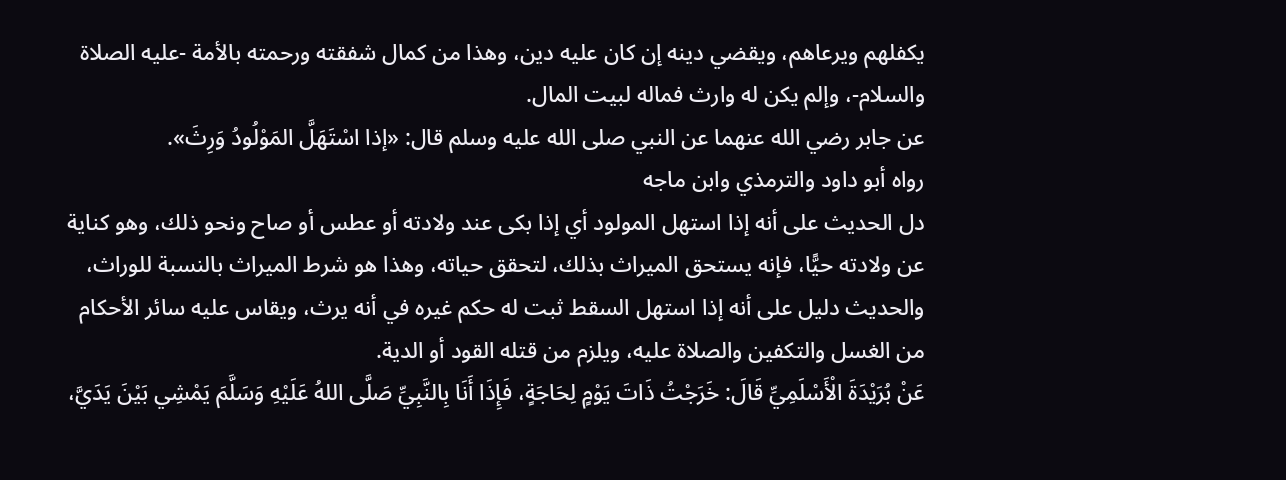يكفلهم ويرعاهم، ويقضي دينه إن كان عليه دين، وهذا من كمال شفقته ورحمته بالأمة -عليه الصلاة والسلام-، وإلم يكن له وارث فماله لبيت المال.
عن جابر رضي الله عنهما عن النبي صلى الله عليه وسلم قال: «إذا اسْتَهَلَّ المَوْلُودُ وَرِثَ».
رواه أبو داود والترمذي وابن ماجه
دل الحديث على أنه إذا استهل المولود أي إذا بكى عند ولادته أو عطس أو صاح ونحو ذلك، وهو كناية عن ولادته حيًّا، فإنه يستحق الميراث بذلك، لتحقق حياته، وهذا هو شرط الميراث بالنسبة للوراث، والحديث دليل على أنه إذا استهل السقط ثبت له حكم غيره في أنه يرث، ويقاس عليه سائر الأحكام من الغسل والتكفين والصلاة عليه، ويلزم من قتله القود أو الدية.
عَنْ بُرَيْدَةَ الْأَسْلَمِيِّ قَالَ: خَرَجْتُ ذَاتَ يَوْمٍ لِحَاجَةٍ، فَإِذَا أَنَا بِالنَّبِيِّ صَلَّى اللهُ عَلَيْهِ وَسَلَّمَ يَمْشِي بَيْنَ يَدَيَّ،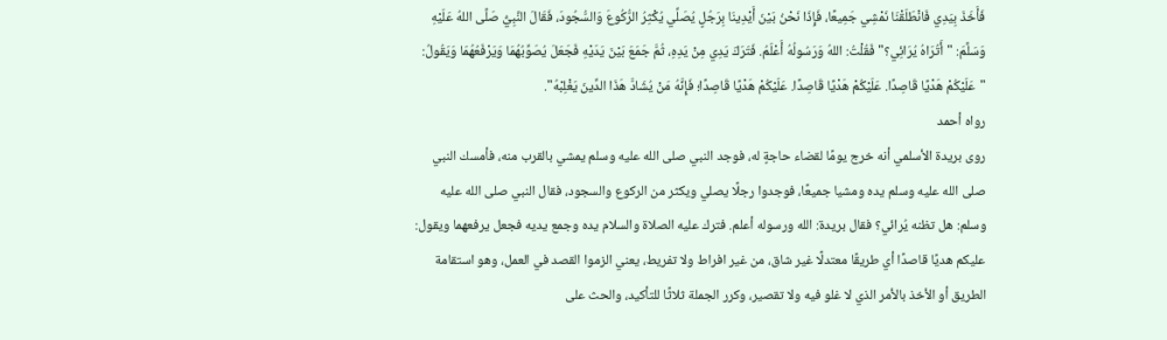فَأَخَذَ بِيَدِي فَانْطَلَقْنَا نَمْشِي جَمِيعًا، فَإِذَا نَحْنُ بَيْنَ أَيْدِينَا بِرَجُلٍ يُصَلِّي يُكْثِرُ الرُّكُوعَ وَالسُّجُودَ، فَقَالَ النَّبِيُّ صَلَّى اللهُ عَلَيْهِ وَسَلَّمَ: "أَتُرَاهُ يُرَائِي؟" فَقُلْتُ: اللهُ وَرَسُولُهُ أَعْلَمُ. فَتَرَكَ يَدِي مِنْ يَدِهِ، ثُمَّ جَمَعَ بَيْنَ يَدَيْهِ فَجَعَلَ يُصَوِّبُهُمَا وَيَرْفَعُهُمَا وَيَقُولُ: "عَلَيْكُمْ هَدْيًا قَاصِدًا. عَلَيْكُمْ هَدْيًا قَاصِدًا. عَلَيْكُمْ هَدْيًا قَاصِدًا؛ فَإِنَّهُ مَنْ يُشَادَّ هَذَا الدِّينَ يَغْلِبْهُ".
رواه أحمد
روى بريدة الأسلمي أنه خرج يومًا لقضاء حاجةٍ له، فوجد النبي صلى الله عليه وسلم يمشي بالقرب منه، فأمسك النبي صلى الله عليه وسلم يده ومشيا جميعًا، فوجدوا رجلًا يصلي ويكثر من الركوع والسجود، فقال النبي صلى الله عليه وسلم: هل تظنه يُرائي؟ فقال بريدة: الله ورسوله أعلم. فترك عليه الصلاة والسلام يده وجمع يديه فجعل يرفعهما ويقول: عليكم هديًا قاصدًا أي طريقًا معتدلًا غير شاق، من غير افراط ولا تفريط، يعني الزموا القصد في العمل، وهو استقامة الطريق أو الأخذ بالأمر الذي لا غلو فيه ولا تقصير، وكرر الجملة ثلاثًا للتأكيد، والحث على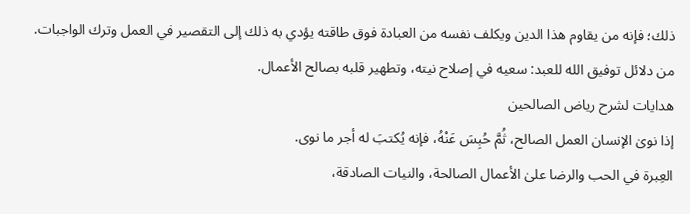ذلك؛ فإنه من يقاوم هذا الدين ويكلف نفسه من العبادة فوق طاقته يؤدي به ذلك إلى التقصير في العمل وترك الواجبات.
من دلائل توفيق الله للعبد: سعيه في إصلاح نيته، وتطهير قلبه بصالح الأعمال.
هدايات لشرح رياض الصالحين
إذا نوىٰ الإنسان العمل الصالح، ثُمَّ حُبِسَ عَنْهُ، فإنه يُكتبَ له أجر ما نوى.
العِبرة في الحب والرضا علىٰ الأعمال الصالحة، والنيات الصادقة،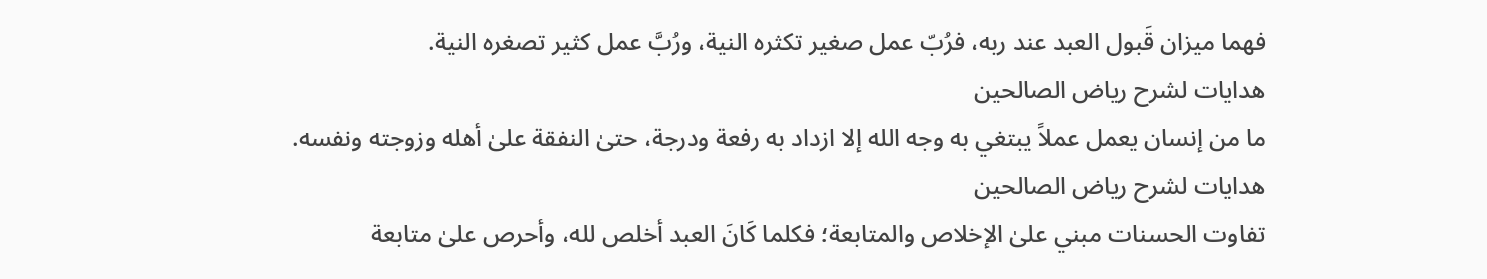فهما ميزان قَبول العبد عند ربه، فرُبّ عمل صغير تكثره النية، ورُبَّ عمل كثير تصغره النية.
هدايات لشرح رياض الصالحين
ما من إنسان يعمل عملاً يبتغي به وجه الله إلا ازداد به رفعة ودرجة، حتىٰ النفقة علىٰ أهله وزوجته ونفسه.
هدايات لشرح رياض الصالحين
تفاوت الحسنات مبني علىٰ الإخلاص والمتابعة؛ فكلما كَانَ العبد أخلص لله، وأحرص علىٰ متابعة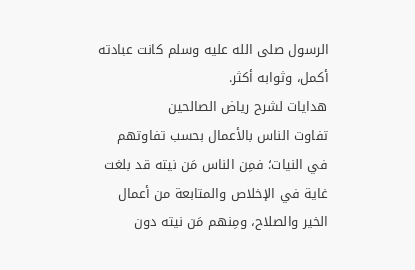الرسول صلى الله عليه وسلم كانت عبادته أكمل، وثوابه أكثر.
هدايات لشرح رياض الصالحين
تفاوت الناس بالأعمال بحسب تفاوتهم في النيات؛ فمِن الناس مَن نيته قد بلغت غاية في الإخلاص والمتابعة من أعمال الخير والصلاح، ومِنهم مَن نيته دون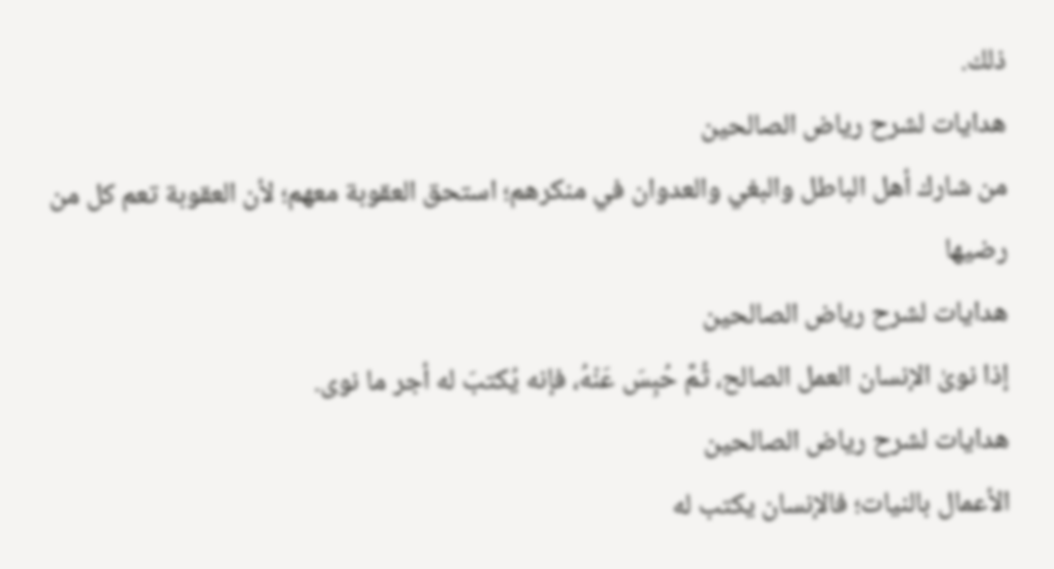ذلك.
هدايات لشرح رياض الصالحين
من شارك أهل الباطل والبغي والعدوان في منكرهم؛ استحق العقوبة معهم؛ لأن العقوبة تعم كل من رضيها
هدايات لشرح رياض الصالحين
إذا نوىٰ الإنسان العمل الصالح، ثُمَّ حُبِسَ عَنْهُ، فإنه يُكتبَ له أجر ما نوى.
هدايات لشرح رياض الصالحين
الأعمال بالنيات؛ فالإنسان يكتب له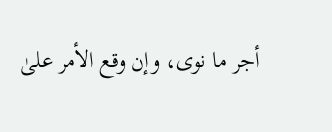أجر ما نوى، وإن وقع الأمر علىٰ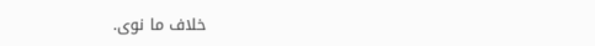خلاف ما نوى.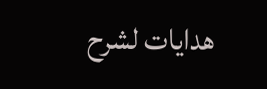هدايات لشرح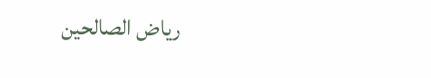رياض الصالحين